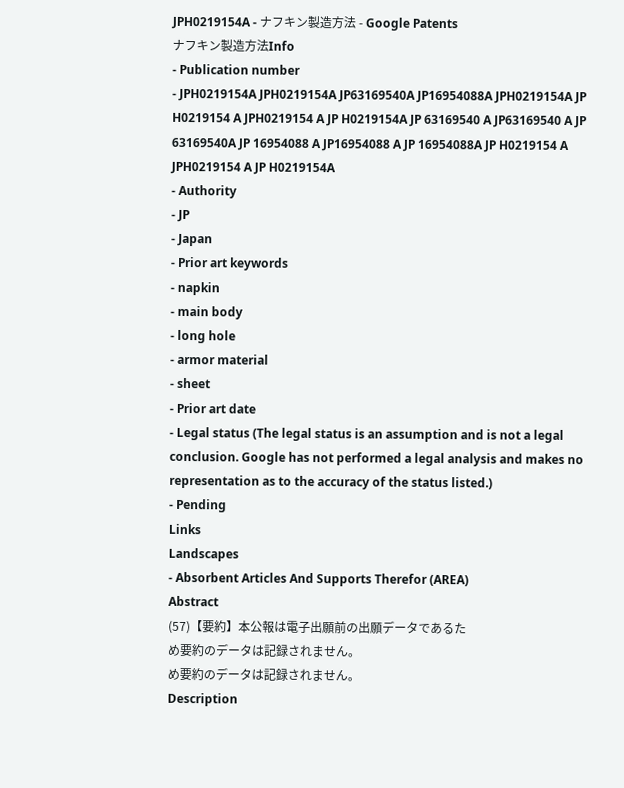JPH0219154A - ナフキン製造方法 - Google Patents
ナフキン製造方法Info
- Publication number
- JPH0219154A JPH0219154A JP63169540A JP16954088A JPH0219154A JP H0219154 A JPH0219154 A JP H0219154A JP 63169540 A JP63169540 A JP 63169540A JP 16954088 A JP16954088 A JP 16954088A JP H0219154 A JPH0219154 A JP H0219154A
- Authority
- JP
- Japan
- Prior art keywords
- napkin
- main body
- long hole
- armor material
- sheet
- Prior art date
- Legal status (The legal status is an assumption and is not a legal conclusion. Google has not performed a legal analysis and makes no representation as to the accuracy of the status listed.)
- Pending
Links
Landscapes
- Absorbent Articles And Supports Therefor (AREA)
Abstract
(57)【要約】本公報は電子出願前の出願データであるた
め要約のデータは記録されません。
め要約のデータは記録されません。
Description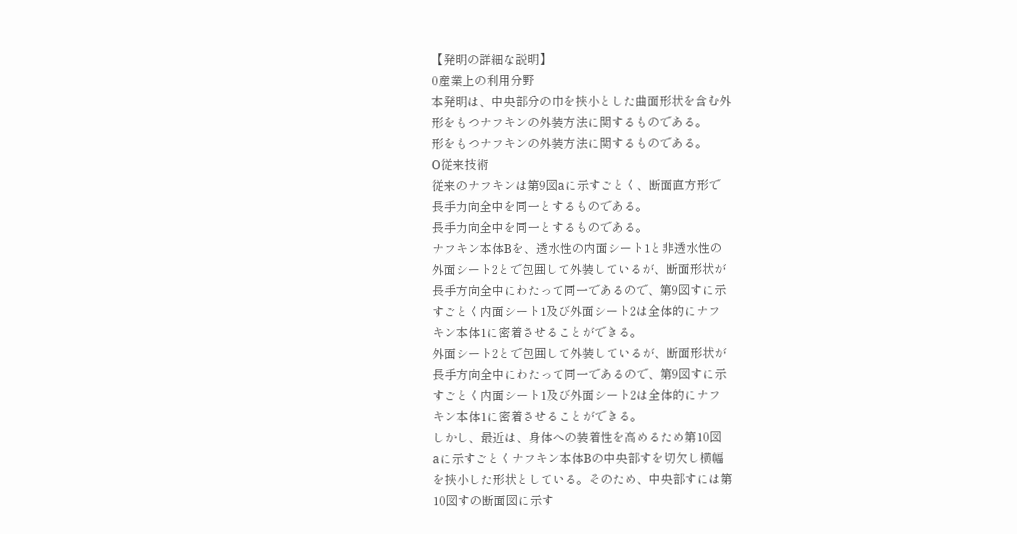【発明の詳細な説明】
0産業上の利用分野
本発明は、中央部分の巾を挾小とした曲面形状を含む外
形をもつナフキンの外装方法に関するものである。
形をもつナフキンの外装方法に関するものである。
O従来技術
従来のナフキンは第9図aに示すごとく、断面直方形で
長手力向全中を同一とするものである。
長手力向全中を同一とするものである。
ナフキン本体Bを、透水性の内面シート1と非透水性の
外面シート2とで包囲して外装しているが、断面形状が
長手方向全中にわたって同一であるので、第9図すに示
すごとく内面シート1及び外面シート2は全体的にナフ
キン本体1に密着させることができる。
外面シート2とで包囲して外装しているが、断面形状が
長手方向全中にわたって同一であるので、第9図すに示
すごとく内面シート1及び外面シート2は全体的にナフ
キン本体1に密着させることができる。
しかし、最近は、身体への装着性を高めるため第10図
aに示すごとくナフキン本体Bの中央部すを切欠し横幅
を挾小した形状としている。そのため、中央部すには第
10図すの断面図に示す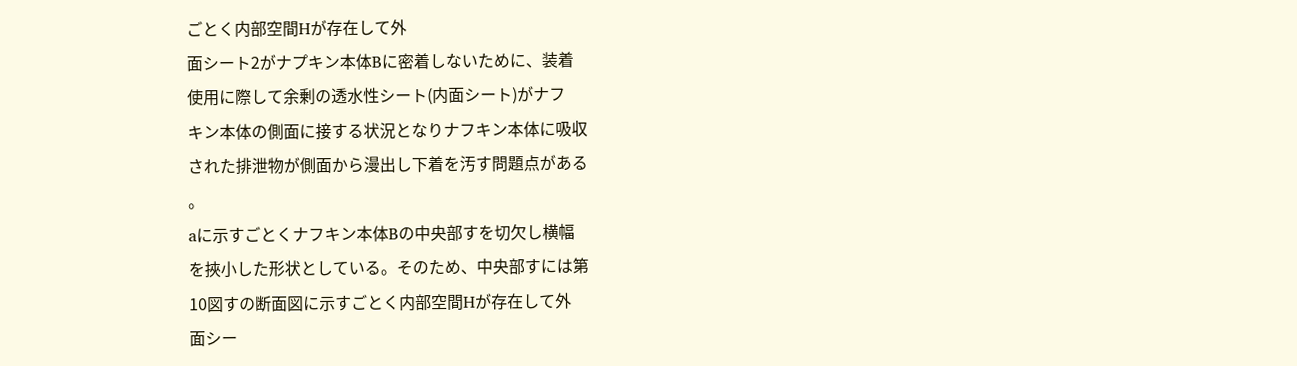ごとく内部空間Hが存在して外
面シート2がナプキン本体Bに密着しないために、装着
使用に際して余剰の透水性シート(内面シート)がナフ
キン本体の側面に接する状況となりナフキン本体に吸収
された排泄物が側面から漫出し下着を汚す問題点がある
。
aに示すごとくナフキン本体Bの中央部すを切欠し横幅
を挾小した形状としている。そのため、中央部すには第
10図すの断面図に示すごとく内部空間Hが存在して外
面シー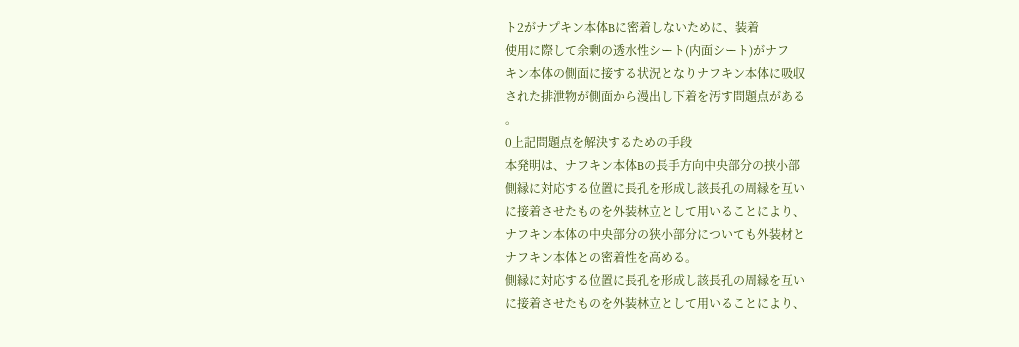ト2がナプキン本体Bに密着しないために、装着
使用に際して余剰の透水性シート(内面シート)がナフ
キン本体の側面に接する状況となりナフキン本体に吸収
された排泄物が側面から漫出し下着を汚す問題点がある
。
0上記問題点を解決するための手段
本発明は、ナフキン本体Bの長手方向中央部分の挟小部
側縁に対応する位置に長孔を形成し該長孔の周縁を互い
に接着させたものを外装林立として用いることにより、
ナフキン本体の中央部分の狭小部分についても外装材と
ナフキン本体との密着性を高める。
側縁に対応する位置に長孔を形成し該長孔の周縁を互い
に接着させたものを外装林立として用いることにより、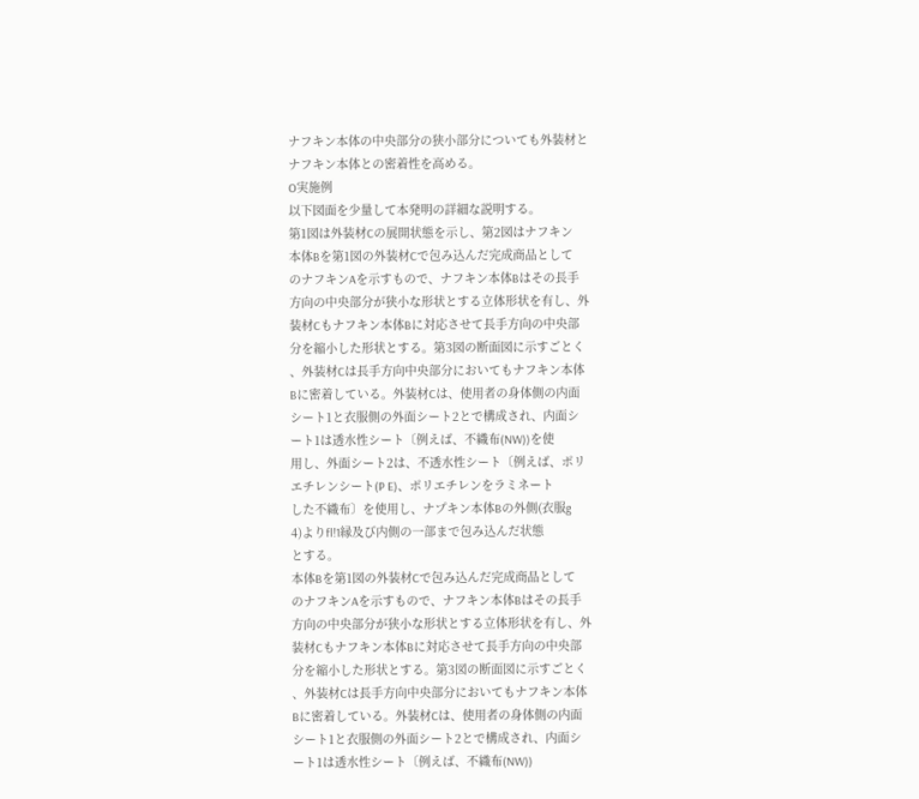ナフキン本体の中央部分の狭小部分についても外装材と
ナフキン本体との密着性を高める。
O実施例
以下図面を少量して本発明の詳細な説明する。
第1図は外装材Cの展開状態を示し、第2図はナフキン
本体Bを第1図の外装材Cで包み込んだ完成商品として
のナフキンAを示すもので、ナフキン本体Bはその長手
方向の中央部分が狭小な形状とする立体形状を有し、外
装材Cもナフキン本体Bに対応させて長手方向の中央部
分を縮小した形状とする。第3図の断面図に示すごとく
、外装材Cは長手方向中央部分においてもナフキン本体
Bに密着している。外装材Cは、使用者の身体側の内面
シート1と衣服側の外面シート2とで構成され、内面シ
ート1は透水性シート〔例えば、不織布(NW))を使
用し、外面シート2は、不透水性シート〔例えば、ポリ
エチレンシート(P E)、ポリエチレンをラミネート
した不織布〕を使用し、ナプキン本体Bの外側(衣服g
4)よりfl!1縁及び内側の一部まで包み込んだ状態
とする。
本体Bを第1図の外装材Cで包み込んだ完成商品として
のナフキンAを示すもので、ナフキン本体Bはその長手
方向の中央部分が狭小な形状とする立体形状を有し、外
装材Cもナフキン本体Bに対応させて長手方向の中央部
分を縮小した形状とする。第3図の断面図に示すごとく
、外装材Cは長手方向中央部分においてもナフキン本体
Bに密着している。外装材Cは、使用者の身体側の内面
シート1と衣服側の外面シート2とで構成され、内面シ
ート1は透水性シート〔例えば、不織布(NW))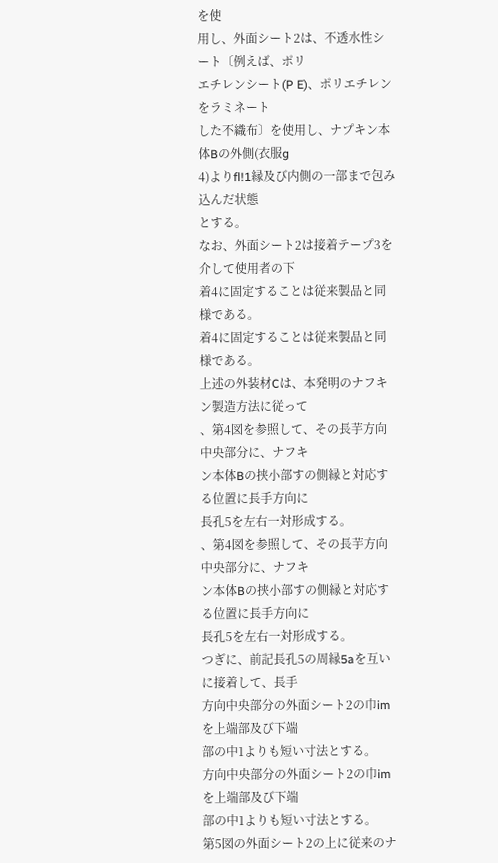を使
用し、外面シート2は、不透水性シート〔例えば、ポリ
エチレンシート(P E)、ポリエチレンをラミネート
した不織布〕を使用し、ナプキン本体Bの外側(衣服g
4)よりfl!1縁及び内側の一部まで包み込んだ状態
とする。
なお、外面シート2は接着テープ3を介して使用者の下
着4に固定することは従来製品と同様である。
着4に固定することは従来製品と同様である。
上述の外装材Cは、本発明のナフキン製造方法に従って
、第4図を参照して、その長芋方向中央部分に、ナフキ
ン本体Bの挟小部すの側縁と対応する位置に長手方向に
長孔5を左右一対形成する。
、第4図を参照して、その長芋方向中央部分に、ナフキ
ン本体Bの挟小部すの側縁と対応する位置に長手方向に
長孔5を左右一対形成する。
つぎに、前記長孔5の周縁5aを互いに接着して、長手
方向中央部分の外面シート2の巾imを上端部及び下端
部の中1よりも短い寸法とする。
方向中央部分の外面シート2の巾imを上端部及び下端
部の中1よりも短い寸法とする。
第5図の外面シート2の上に従来のナ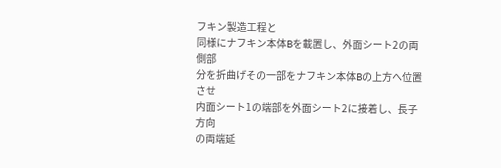フキン製造工程と
同様にナフキン本体Bを載置し、外面シート2の両側部
分を折曲げその一部をナフキン本体Bの上方へ位置させ
内面シート1の端部を外面シート2に接着し、長子方向
の両端延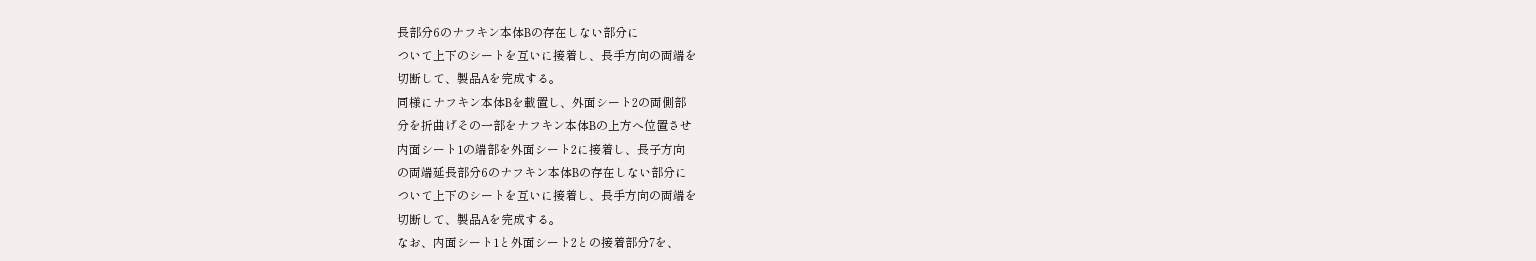長部分6のナフキン本体Bの存在しない部分に
ついて上下のシートを互いに接着し、長手方向の両端を
切断して、製品Aを完成する。
同様にナフキン本体Bを載置し、外面シート2の両側部
分を折曲げその一部をナフキン本体Bの上方へ位置させ
内面シート1の端部を外面シート2に接着し、長子方向
の両端延長部分6のナフキン本体Bの存在しない部分に
ついて上下のシートを互いに接着し、長手方向の両端を
切断して、製品Aを完成する。
なお、内面シート1と外面シート2との接着部分7を、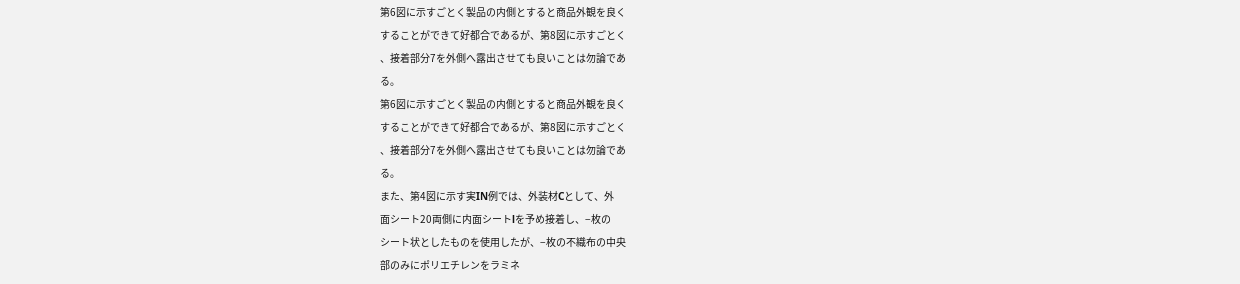第6図に示すごとく製品の内側とすると商品外観を良く
することができて好都合であるが、第8図に示すごとく
、接着部分7を外側へ露出させても良いことは勿論であ
る。
第6図に示すごとく製品の内側とすると商品外観を良く
することができて好都合であるが、第8図に示すごとく
、接着部分7を外側へ露出させても良いことは勿論であ
る。
また、第4図に示す実IN例では、外装材Cとして、外
面シート20両側に内面シートlを予め接着し、−枚の
シート状としたものを使用したが、−枚の不織布の中央
部のみにポリエチレンをラミネ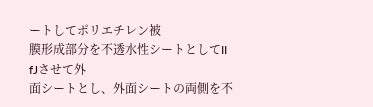ートしてポリエチレン被
膜形成部分を不透水性シートとしてII fJさせて外
面シートとし、外面シートの両側を不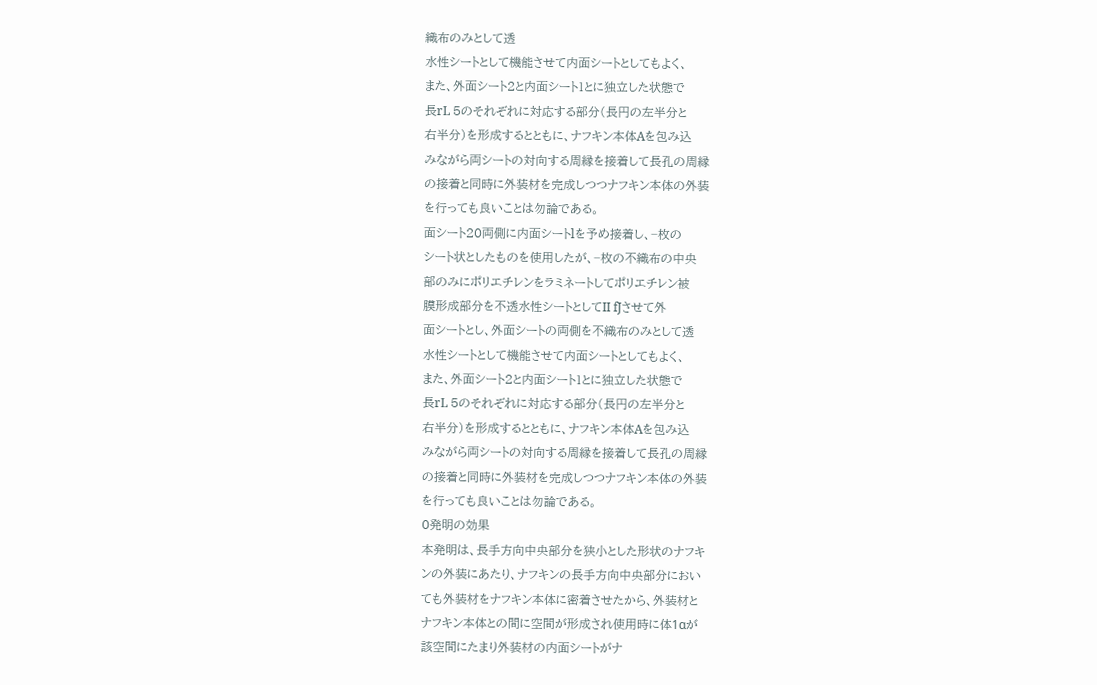織布のみとして透
水性シートとして機能させて内面シートとしてもよく、
また、外面シート2と内面シート1とに独立した状態で
長rL 5のそれぞれに対応する部分(長円の左半分と
右半分)を形成するとともに、ナフキン本体Aを包み込
みながら両シートの対向する周縁を接着して長孔の周縁
の接着と同時に外装材を完成しつつナフキン本体の外装
を行っても良いことは勿論である。
面シート20両側に内面シートlを予め接着し、−枚の
シート状としたものを使用したが、−枚の不織布の中央
部のみにポリエチレンをラミネートしてポリエチレン被
膜形成部分を不透水性シートとしてII fJさせて外
面シートとし、外面シートの両側を不織布のみとして透
水性シートとして機能させて内面シートとしてもよく、
また、外面シート2と内面シート1とに独立した状態で
長rL 5のそれぞれに対応する部分(長円の左半分と
右半分)を形成するとともに、ナフキン本体Aを包み込
みながら両シートの対向する周縁を接着して長孔の周縁
の接着と同時に外装材を完成しつつナフキン本体の外装
を行っても良いことは勿論である。
0発明の効果
本発明は、長手方向中央部分を狭小とした形状のナフキ
ンの外装にあたり、ナフキンの長手方向中央部分におい
ても外装材をナフキン本体に密着させたから、外装材と
ナフキン本体との間に空間が形成され使用時に体1αが
該空間にたまり外装材の内面シートがナ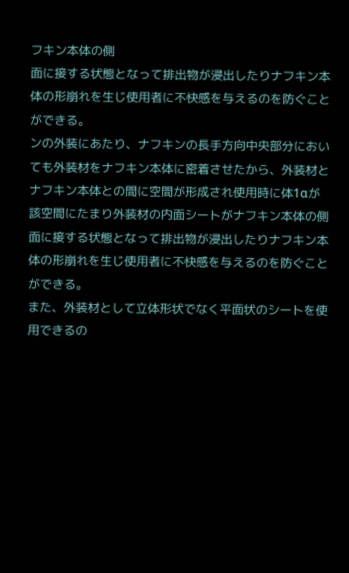フキン本体の側
面に接する状態となって排出物が浸出したりナフキン本
体の形崩れを生じ使用者に不快感を与えるのを防ぐこと
ができる。
ンの外装にあたり、ナフキンの長手方向中央部分におい
ても外装材をナフキン本体に密着させたから、外装材と
ナフキン本体との間に空間が形成され使用時に体1αが
該空間にたまり外装材の内面シートがナフキン本体の側
面に接する状態となって排出物が浸出したりナフキン本
体の形崩れを生じ使用者に不快感を与えるのを防ぐこと
ができる。
また、外装材として立体形状でなく平面状のシートを使
用できるの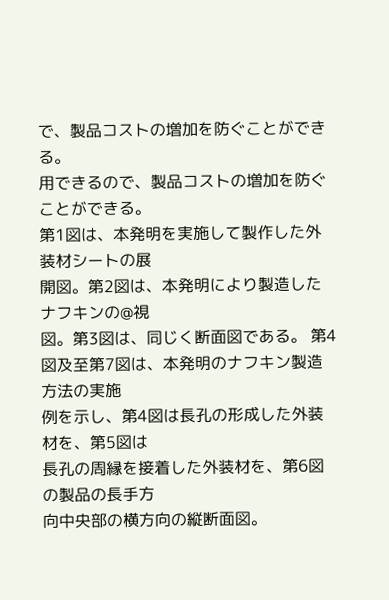で、製品コストの増加を防ぐことができる。
用できるので、製品コストの増加を防ぐことができる。
第1図は、本発明を実施して製作した外装材シートの展
開図。第2図は、本発明により製造したナフキンの@視
図。第3図は、同じく断面図である。 第4図及至第7図は、本発明のナフキン製造方法の実施
例を示し、第4図は長孔の形成した外装材を、第5図は
長孔の周縁を接着した外装材を、第6図の製品の長手方
向中央部の横方向の縦断面図。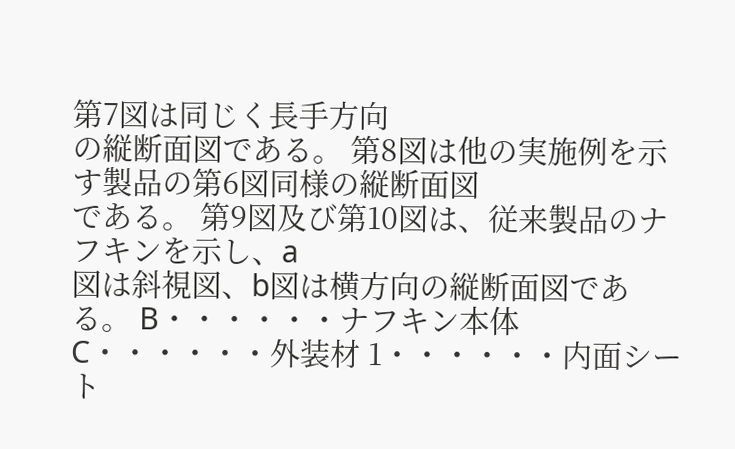第7図は同じく長手方向
の縦断面図である。 第8図は他の実施例を示す製品の第6図同様の縦断面図
である。 第9図及び第10図は、従来製品のナフキンを示し、a
図は斜視図、b図は横方向の縦断面図である。 B・・・・・・ナフキン本体 C・・・・・・外装材 1・・・・・・内面シート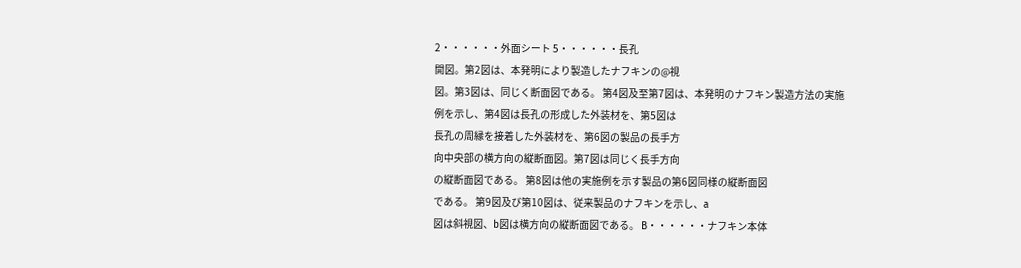2・・・・・・外面シート 5・・・・・・長孔
開図。第2図は、本発明により製造したナフキンの@視
図。第3図は、同じく断面図である。 第4図及至第7図は、本発明のナフキン製造方法の実施
例を示し、第4図は長孔の形成した外装材を、第5図は
長孔の周縁を接着した外装材を、第6図の製品の長手方
向中央部の横方向の縦断面図。第7図は同じく長手方向
の縦断面図である。 第8図は他の実施例を示す製品の第6図同様の縦断面図
である。 第9図及び第10図は、従来製品のナフキンを示し、a
図は斜視図、b図は横方向の縦断面図である。 B・・・・・・ナフキン本体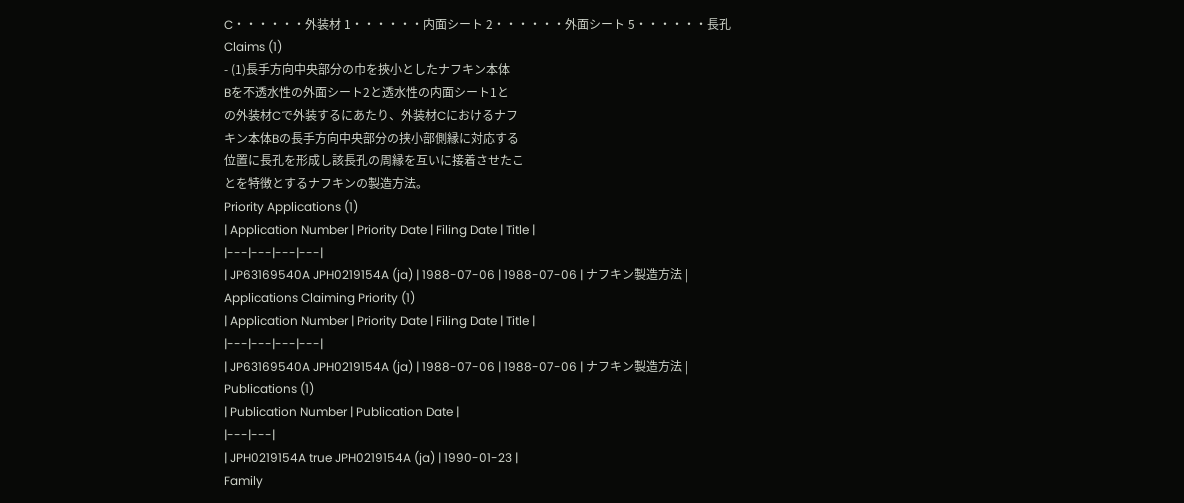C・・・・・・外装材 1・・・・・・内面シート 2・・・・・・外面シート 5・・・・・・長孔
Claims (1)
- (1)長手方向中央部分の巾を挾小としたナフキン本体
Bを不透水性の外面シート2と透水性の内面シート1と
の外装材Cで外装するにあたり、外装材Cにおけるナフ
キン本体Bの長手方向中央部分の挟小部側縁に対応する
位置に長孔を形成し該長孔の周縁を互いに接着させたこ
とを特徴とするナフキンの製造方法。
Priority Applications (1)
| Application Number | Priority Date | Filing Date | Title |
|---|---|---|---|
| JP63169540A JPH0219154A (ja) | 1988-07-06 | 1988-07-06 | ナフキン製造方法 |
Applications Claiming Priority (1)
| Application Number | Priority Date | Filing Date | Title |
|---|---|---|---|
| JP63169540A JPH0219154A (ja) | 1988-07-06 | 1988-07-06 | ナフキン製造方法 |
Publications (1)
| Publication Number | Publication Date |
|---|---|
| JPH0219154A true JPH0219154A (ja) | 1990-01-23 |
Family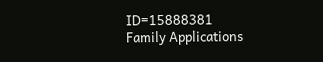ID=15888381
Family Applications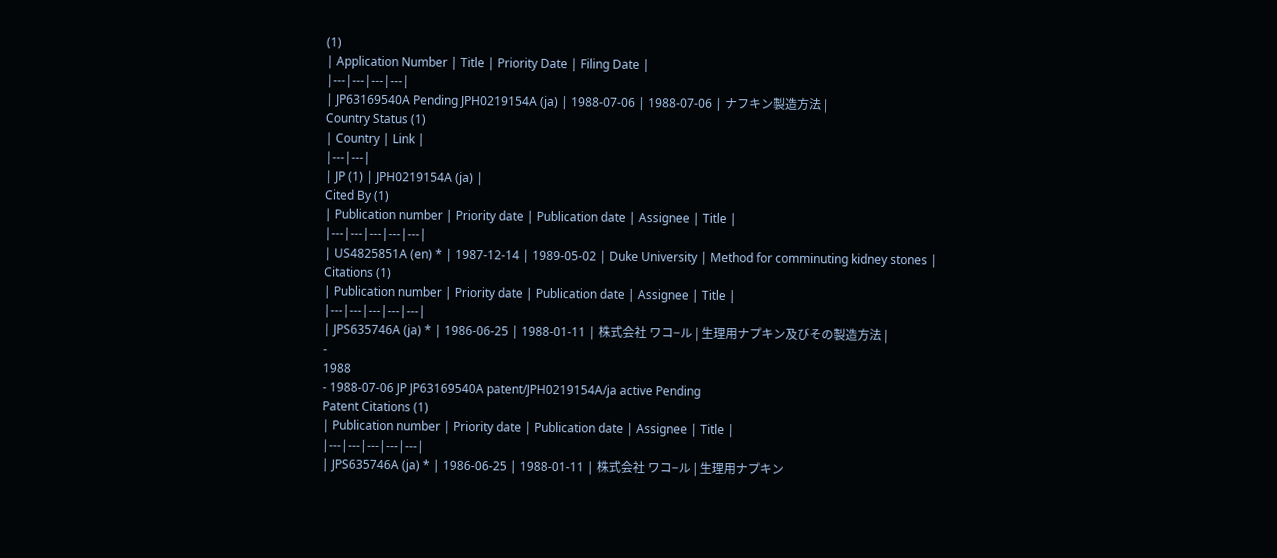(1)
| Application Number | Title | Priority Date | Filing Date |
|---|---|---|---|
| JP63169540A Pending JPH0219154A (ja) | 1988-07-06 | 1988-07-06 | ナフキン製造方法 |
Country Status (1)
| Country | Link |
|---|---|
| JP (1) | JPH0219154A (ja) |
Cited By (1)
| Publication number | Priority date | Publication date | Assignee | Title |
|---|---|---|---|---|
| US4825851A (en) * | 1987-12-14 | 1989-05-02 | Duke University | Method for comminuting kidney stones |
Citations (1)
| Publication number | Priority date | Publication date | Assignee | Title |
|---|---|---|---|---|
| JPS635746A (ja) * | 1986-06-25 | 1988-01-11 | 株式会社 ワコ−ル | 生理用ナプキン及びその製造方法 |
-
1988
- 1988-07-06 JP JP63169540A patent/JPH0219154A/ja active Pending
Patent Citations (1)
| Publication number | Priority date | Publication date | Assignee | Title |
|---|---|---|---|---|
| JPS635746A (ja) * | 1986-06-25 | 1988-01-11 | 株式会社 ワコ−ル | 生理用ナプキン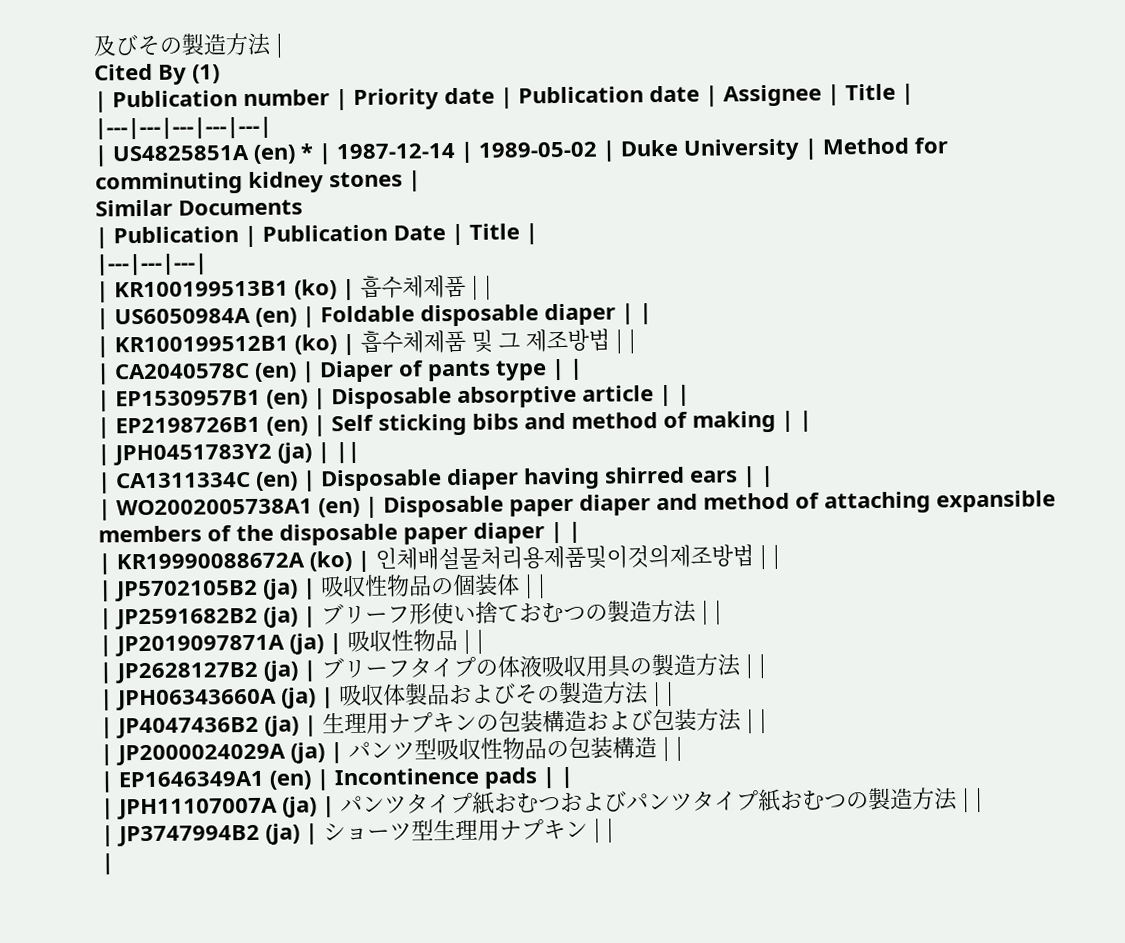及びその製造方法 |
Cited By (1)
| Publication number | Priority date | Publication date | Assignee | Title |
|---|---|---|---|---|
| US4825851A (en) * | 1987-12-14 | 1989-05-02 | Duke University | Method for comminuting kidney stones |
Similar Documents
| Publication | Publication Date | Title |
|---|---|---|
| KR100199513B1 (ko) | 흡수체제품 | |
| US6050984A (en) | Foldable disposable diaper | |
| KR100199512B1 (ko) | 흡수체제품 및 그 제조방법 | |
| CA2040578C (en) | Diaper of pants type | |
| EP1530957B1 (en) | Disposable absorptive article | |
| EP2198726B1 (en) | Self sticking bibs and method of making | |
| JPH0451783Y2 (ja) | ||
| CA1311334C (en) | Disposable diaper having shirred ears | |
| WO2002005738A1 (en) | Disposable paper diaper and method of attaching expansible members of the disposable paper diaper | |
| KR19990088672A (ko) | 인체배설물처리용제품및이것의제조방법 | |
| JP5702105B2 (ja) | 吸収性物品の個装体 | |
| JP2591682B2 (ja) | ブリーフ形使い捨ておむつの製造方法 | |
| JP2019097871A (ja) | 吸収性物品 | |
| JP2628127B2 (ja) | ブリーフタイプの体液吸収用具の製造方法 | |
| JPH06343660A (ja) | 吸収体製品およびその製造方法 | |
| JP4047436B2 (ja) | 生理用ナプキンの包装構造および包装方法 | |
| JP2000024029A (ja) | パンツ型吸収性物品の包装構造 | |
| EP1646349A1 (en) | Incontinence pads | |
| JPH11107007A (ja) | パンツタイプ紙おむつおよびパンツタイプ紙おむつの製造方法 | |
| JP3747994B2 (ja) | ショーツ型生理用ナプキン | |
|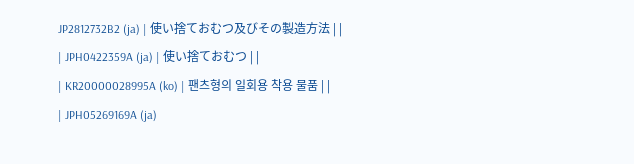JP2812732B2 (ja) | 使い捨ておむつ及びその製造方法 | |
| JPH0422359A (ja) | 使い捨ておむつ | |
| KR20000028995A (ko) | 팬츠형의 일회용 착용 물품 | |
| JPH05269169A (ja)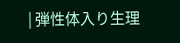| 弾性体入り生理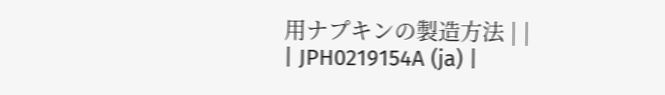用ナプキンの製造方法 | |
| JPH0219154A (ja) |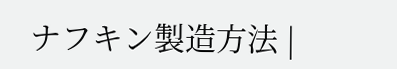ナフキン製造方法 |